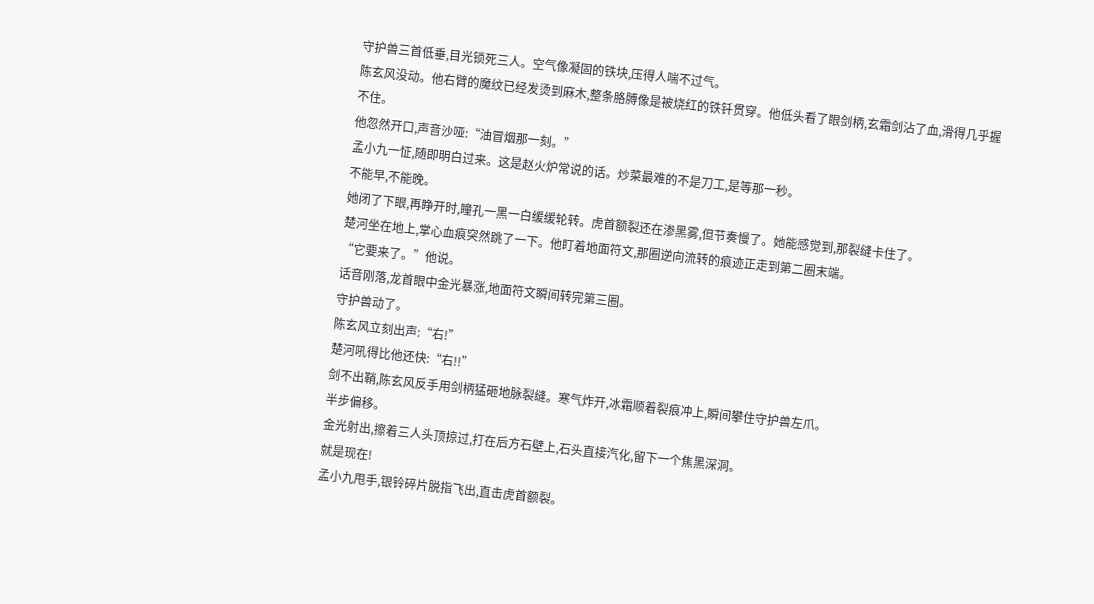守护兽三首低垂,目光锁死三人。空气像凝固的铁块,压得人喘不过气。
陈玄风没动。他右臂的魔纹已经发烫到麻木,整条胳膊像是被烧红的铁钎贯穿。他低头看了眼剑柄,玄霜剑沾了血,滑得几乎握不住。
他忽然开口,声音沙哑:“油冒烟那一刻。”
孟小九一怔,随即明白过来。这是赵火炉常说的话。炒菜最难的不是刀工,是等那一秒。
不能早,不能晚。
她闭了下眼,再睁开时,瞳孔一黑一白缓缓轮转。虎首额裂还在渗黑雾,但节奏慢了。她能感觉到,那裂缝卡住了。
楚河坐在地上,掌心血痕突然跳了一下。他盯着地面符文,那圈逆向流转的痕迹正走到第二圈末端。
“它要来了。”他说。
话音刚落,龙首眼中金光暴涨,地面符文瞬间转完第三圈。
守护兽动了。
陈玄风立刻出声:“右!”
楚河吼得比他还快:“右!!”
剑不出鞘,陈玄风反手用剑柄猛砸地脉裂缝。寒气炸开,冰霜顺着裂痕冲上,瞬间攀住守护兽左爪。
半步偏移。
金光射出,擦着三人头顶掠过,打在后方石壁上,石头直接汽化,留下一个焦黑深洞。
就是现在!
孟小九甩手,银铃碎片脱指飞出,直击虎首额裂。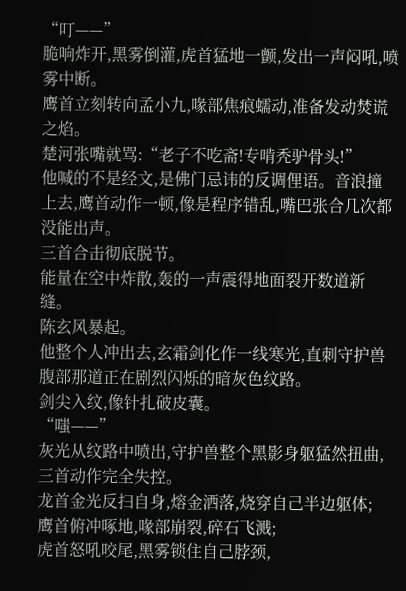“叮——”
脆响炸开,黑雾倒灌,虎首猛地一颤,发出一声闷吼,喷雾中断。
鹰首立刻转向孟小九,喙部焦痕蠕动,准备发动焚谎之焰。
楚河张嘴就骂:“老子不吃斋!专啃秃驴骨头!”
他喊的不是经文,是佛门忌讳的反调俚语。音浪撞上去,鹰首动作一顿,像是程序错乱,嘴巴张合几次都没能出声。
三首合击彻底脱节。
能量在空中炸散,轰的一声震得地面裂开数道新缝。
陈玄风暴起。
他整个人冲出去,玄霜剑化作一线寒光,直刺守护兽腹部那道正在剧烈闪烁的暗灰色纹路。
剑尖入纹,像针扎破皮囊。
“嗤——”
灰光从纹路中喷出,守护兽整个黑影身躯猛然扭曲,三首动作完全失控。
龙首金光反扫自身,熔金洒落,烧穿自己半边躯体;
鹰首俯冲啄地,喙部崩裂,碎石飞溅;
虎首怒吼咬尾,黑雾锁住自己脖颈,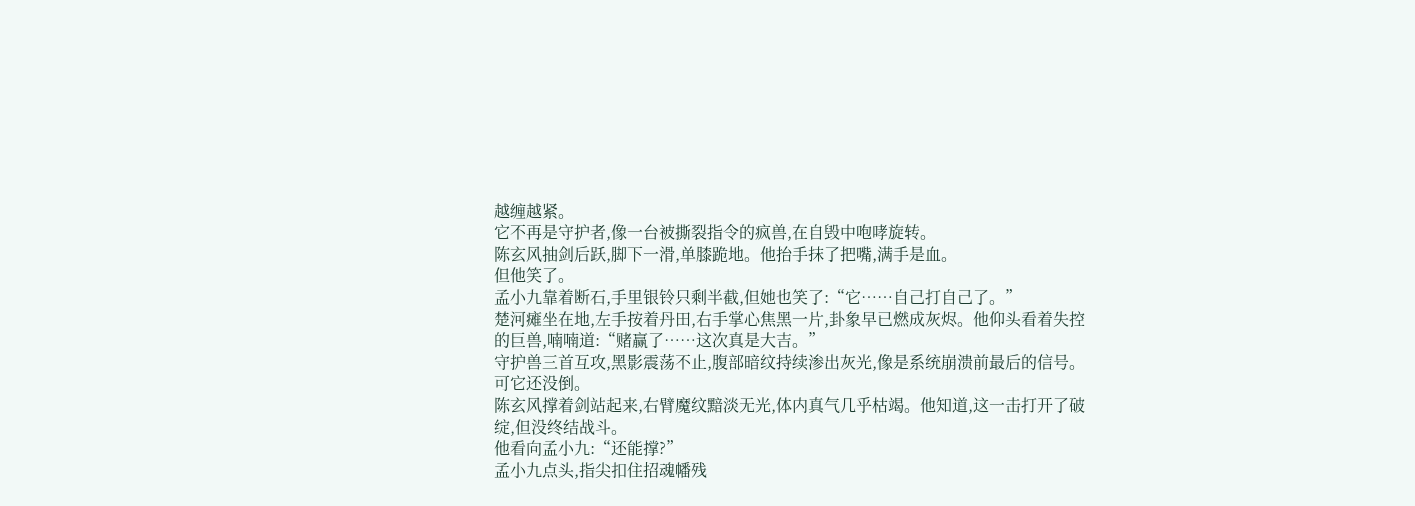越缠越紧。
它不再是守护者,像一台被撕裂指令的疯兽,在自毁中咆哮旋转。
陈玄风抽剑后跃,脚下一滑,单膝跪地。他抬手抹了把嘴,满手是血。
但他笑了。
孟小九靠着断石,手里银铃只剩半截,但她也笑了:“它……自己打自己了。”
楚河瘫坐在地,左手按着丹田,右手掌心焦黑一片,卦象早已燃成灰烬。他仰头看着失控的巨兽,喃喃道:“赌赢了……这次真是大吉。”
守护兽三首互攻,黑影震荡不止,腹部暗纹持续渗出灰光,像是系统崩溃前最后的信号。
可它还没倒。
陈玄风撑着剑站起来,右臂魔纹黯淡无光,体内真气几乎枯竭。他知道,这一击打开了破绽,但没终结战斗。
他看向孟小九:“还能撑?”
孟小九点头,指尖扣住招魂幡残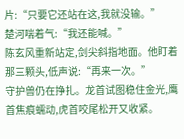片:“只要它还站在这,我就没输。”
楚河喘着气:“我还能喊。”
陈玄风重新站定,剑尖斜指地面。他盯着那三颗头,低声说:“再来一次。”
守护兽仍在挣扎。龙首试图稳住金光,鹰首焦痕蠕动,虎首咬尾松开又收紧。